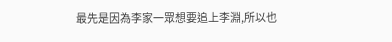最先是因為李家一眾想要追上李淵,所以也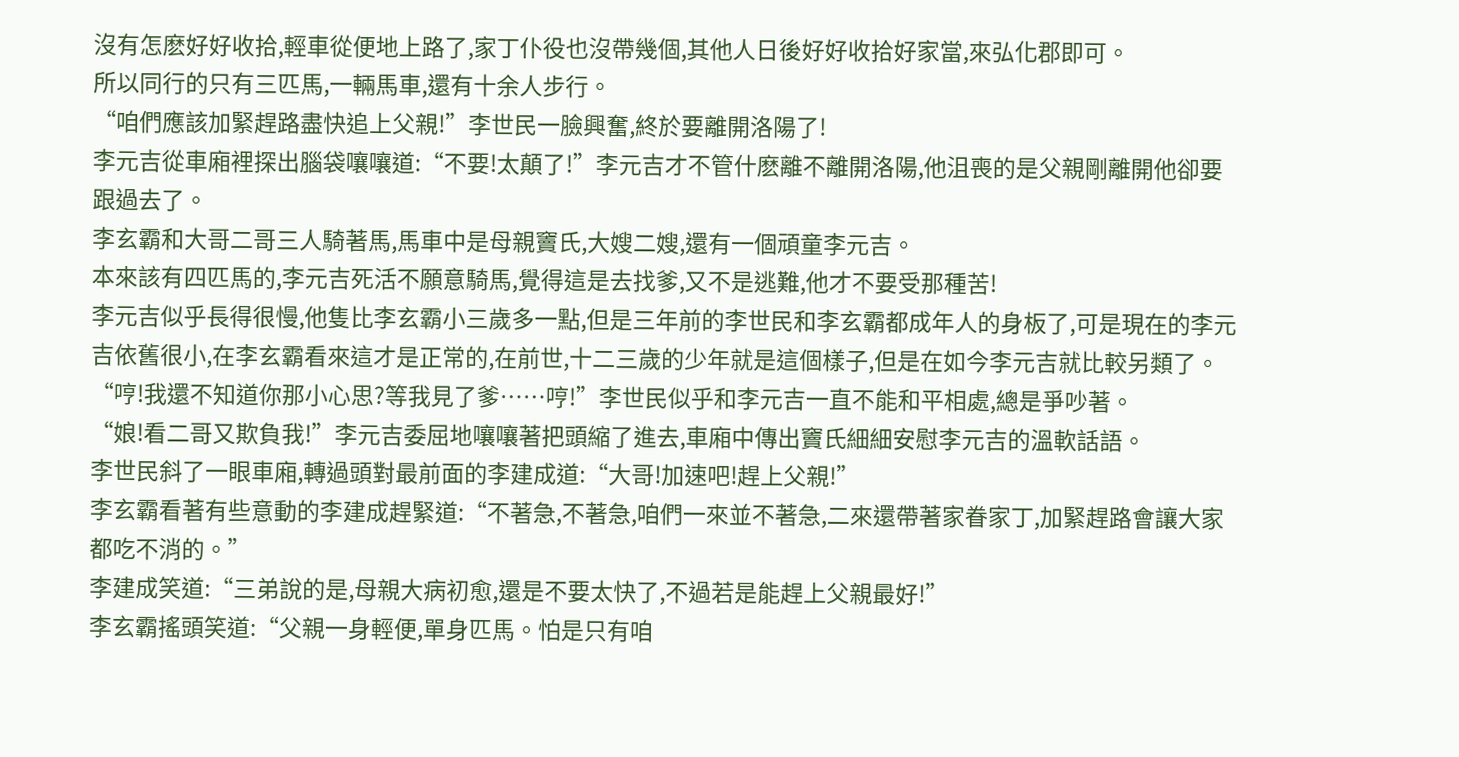沒有怎麽好好收拾,輕車從便地上路了,家丁仆役也沒帶幾個,其他人日後好好收拾好家當,來弘化郡即可。
所以同行的只有三匹馬,一輛馬車,還有十余人步行。
“咱們應該加緊趕路盡快追上父親!”李世民一臉興奮,終於要離開洛陽了!
李元吉從車廂裡探出腦袋嚷嚷道:“不要!太顛了!”李元吉才不管什麽離不離開洛陽,他沮喪的是父親剛離開他卻要跟過去了。
李玄霸和大哥二哥三人騎著馬,馬車中是母親竇氏,大嫂二嫂,還有一個頑童李元吉。
本來該有四匹馬的,李元吉死活不願意騎馬,覺得這是去找爹,又不是逃難,他才不要受那種苦!
李元吉似乎長得很慢,他隻比李玄霸小三歲多一點,但是三年前的李世民和李玄霸都成年人的身板了,可是現在的李元吉依舊很小,在李玄霸看來這才是正常的,在前世,十二三歲的少年就是這個樣子,但是在如今李元吉就比較另類了。
“哼!我還不知道你那小心思?等我見了爹……哼!”李世民似乎和李元吉一直不能和平相處,總是爭吵著。
“娘!看二哥又欺負我!”李元吉委屈地嚷嚷著把頭縮了進去,車廂中傳出竇氏細細安慰李元吉的溫軟話語。
李世民斜了一眼車廂,轉過頭對最前面的李建成道:“大哥!加速吧!趕上父親!”
李玄霸看著有些意動的李建成趕緊道:“不著急,不著急,咱們一來並不著急,二來還帶著家眷家丁,加緊趕路會讓大家都吃不消的。”
李建成笑道:“三弟說的是,母親大病初愈,還是不要太快了,不過若是能趕上父親最好!”
李玄霸搖頭笑道:“父親一身輕便,單身匹馬。怕是只有咱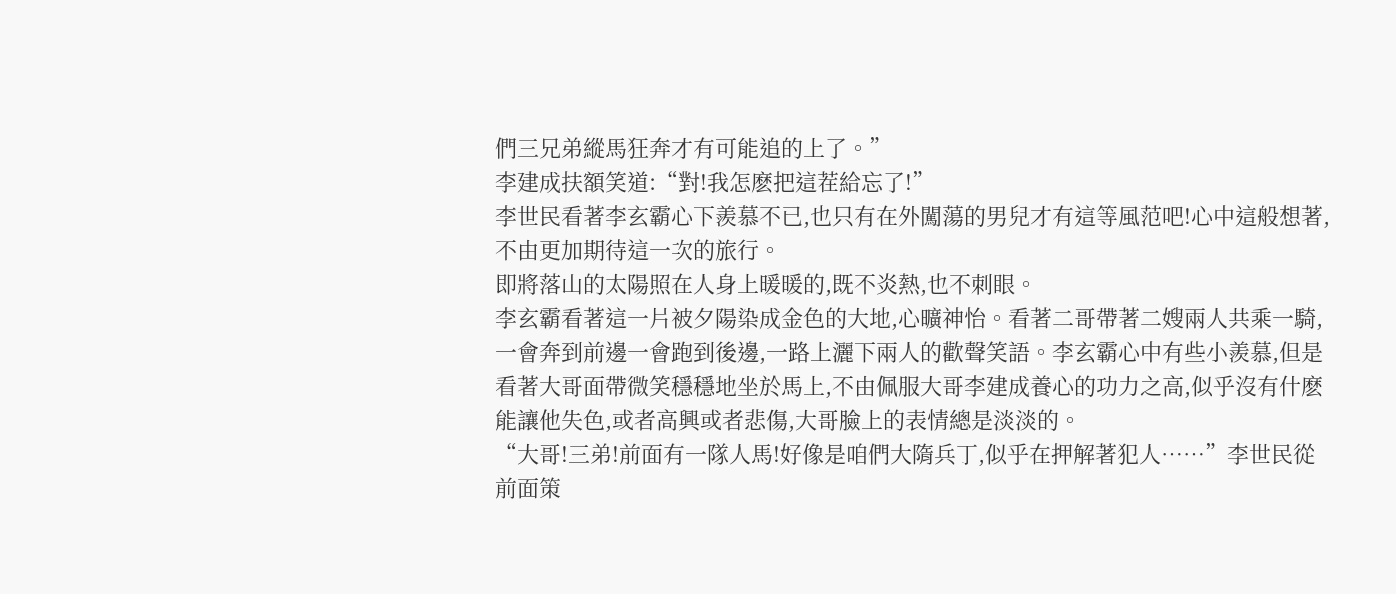們三兄弟縱馬狂奔才有可能追的上了。”
李建成扶額笑道:“對!我怎麽把這茬給忘了!”
李世民看著李玄霸心下羨慕不已,也只有在外闖蕩的男兒才有這等風范吧!心中這般想著,不由更加期待這一次的旅行。
即將落山的太陽照在人身上暖暖的,既不炎熱,也不刺眼。
李玄霸看著這一片被夕陽染成金色的大地,心曠神怡。看著二哥帶著二嫂兩人共乘一騎,一會奔到前邊一會跑到後邊,一路上灑下兩人的歡聲笑語。李玄霸心中有些小羨慕,但是看著大哥面帶微笑穩穩地坐於馬上,不由佩服大哥李建成養心的功力之高,似乎沒有什麽能讓他失色,或者高興或者悲傷,大哥臉上的表情總是淡淡的。
“大哥!三弟!前面有一隊人馬!好像是咱們大隋兵丁,似乎在押解著犯人……”李世民從前面策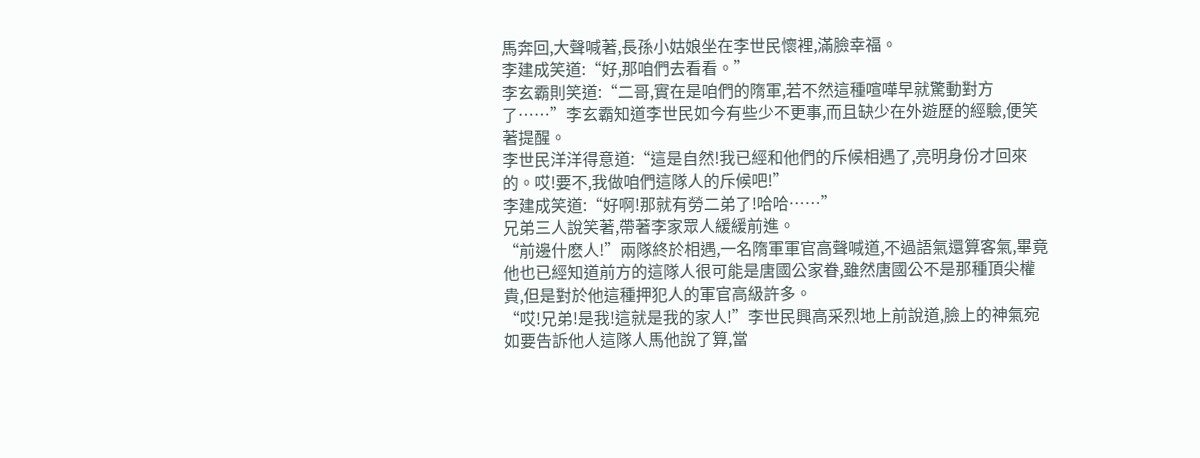馬奔回,大聲喊著,長孫小姑娘坐在李世民懷裡,滿臉幸福。
李建成笑道:“好,那咱們去看看。”
李玄霸則笑道:“二哥,實在是咱們的隋軍,若不然這種喧嘩早就驚動對方了……”李玄霸知道李世民如今有些少不更事,而且缺少在外遊歷的經驗,便笑著提醒。
李世民洋洋得意道:“這是自然!我已經和他們的斥候相遇了,亮明身份才回來的。哎!要不,我做咱們這隊人的斥候吧!”
李建成笑道:“好啊!那就有勞二弟了!哈哈……”
兄弟三人說笑著,帶著李家眾人緩緩前進。
“前邊什麽人!”兩隊終於相遇,一名隋軍軍官高聲喊道,不過語氣還算客氣,畢竟他也已經知道前方的這隊人很可能是唐國公家眷,雖然唐國公不是那種頂尖權貴,但是對於他這種押犯人的軍官高級許多。
“哎!兄弟!是我!這就是我的家人!”李世民興高采烈地上前說道,臉上的神氣宛如要告訴他人這隊人馬他說了算,當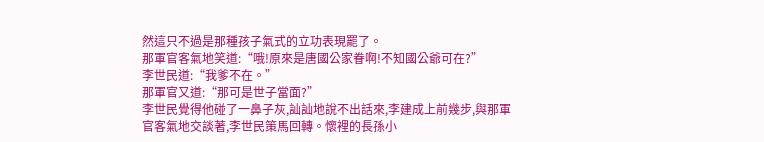然這只不過是那種孩子氣式的立功表現罷了。
那軍官客氣地笑道:“哦!原來是唐國公家眷啊!不知國公爺可在?”
李世民道:“我爹不在。”
那軍官又道:“那可是世子當面?”
李世民覺得他碰了一鼻子灰,訕訕地說不出話來,李建成上前幾步,與那軍官客氣地交談著,李世民策馬回轉。懷裡的長孫小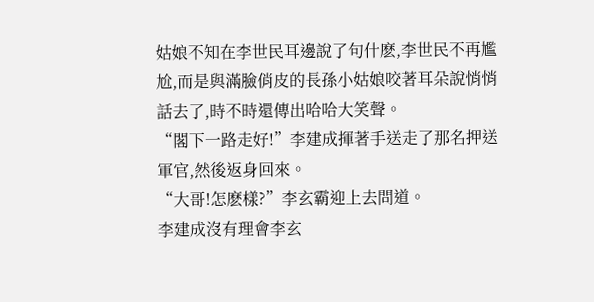姑娘不知在李世民耳邊說了句什麽,李世民不再尷尬,而是與滿臉俏皮的長孫小姑娘咬著耳朵說悄悄話去了,時不時還傳出哈哈大笑聲。
“閣下一路走好!”李建成揮著手送走了那名押送軍官,然後返身回來。
“大哥!怎麽樣?”李玄霸迎上去問道。
李建成沒有理會李玄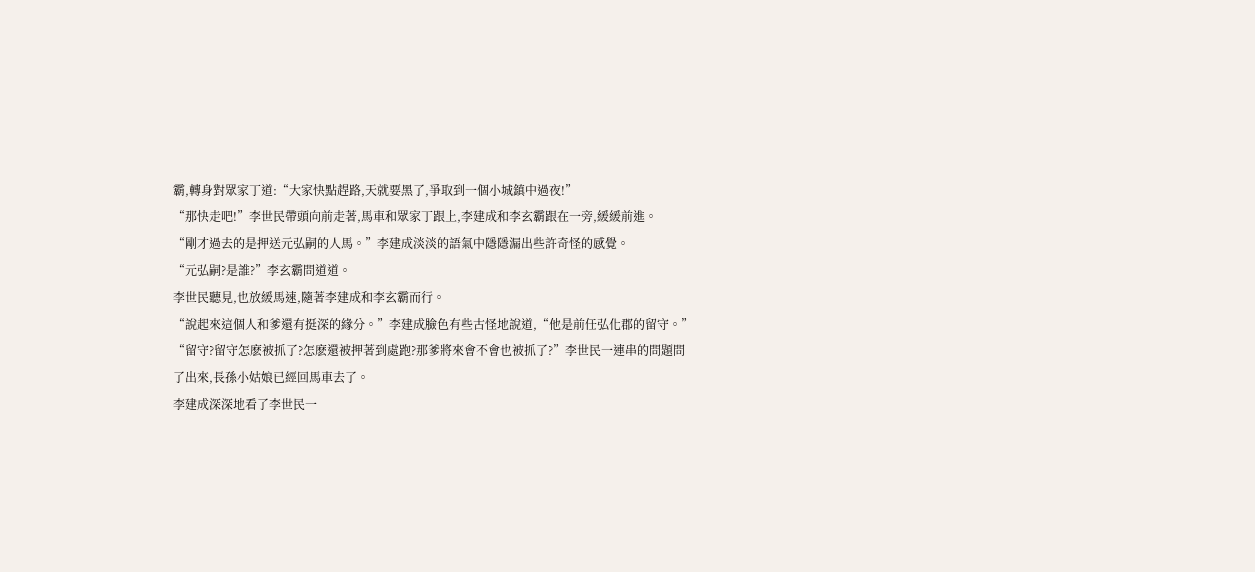霸,轉身對眾家丁道:“大家快點趕路,天就要黑了,爭取到一個小城鎮中過夜!”
“那快走吧!”李世民帶頭向前走著,馬車和眾家丁跟上,李建成和李玄霸跟在一旁,緩緩前進。
“剛才過去的是押送元弘嗣的人馬。”李建成淡淡的語氣中隱隱漏出些許奇怪的感覺。
“元弘嗣?是誰?”李玄霸問道道。
李世民聽見,也放緩馬速,隨著李建成和李玄霸而行。
“說起來這個人和爹還有挺深的緣分。”李建成臉色有些古怪地說道,“他是前任弘化郡的留守。”
“留守?留守怎麽被抓了?怎麽還被押著到處跑?那爹將來會不會也被抓了?”李世民一連串的問題問了出來,長孫小姑娘已經回馬車去了。
李建成深深地看了李世民一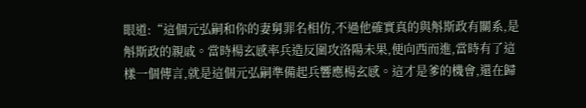眼道:“這個元弘嗣和你的妻舅罪名相仿,不過他確實真的與斛斯政有關系,是斛斯政的親戚。當時楊玄感率兵造反圍攻洛陽未果,便向西而進,當時有了這樣一個傳言,就是這個元弘嗣準備起兵響應楊玄感。這才是爹的機會,還在歸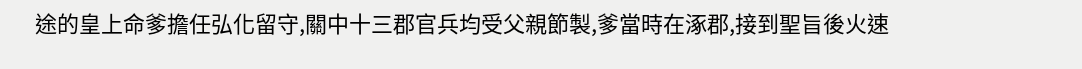途的皇上命爹擔任弘化留守,關中十三郡官兵均受父親節製,爹當時在涿郡,接到聖旨後火速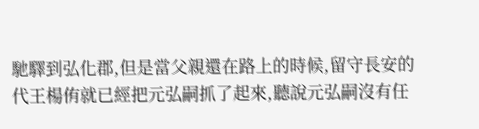馳驛到弘化郡,但是當父親還在路上的時候,留守長安的代王楊侑就已經把元弘嗣抓了起來,聽說元弘嗣沒有任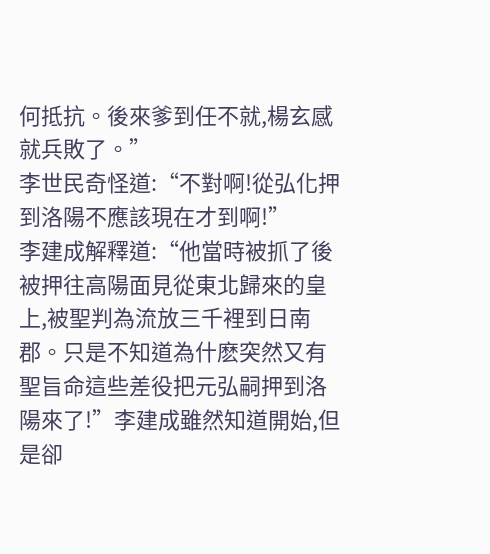何抵抗。後來爹到任不就,楊玄感就兵敗了。”
李世民奇怪道:“不對啊!從弘化押到洛陽不應該現在才到啊!”
李建成解釋道:“他當時被抓了後被押往高陽面見從東北歸來的皇上,被聖判為流放三千裡到日南郡。只是不知道為什麽突然又有聖旨命這些差役把元弘嗣押到洛陽來了!”李建成雖然知道開始,但是卻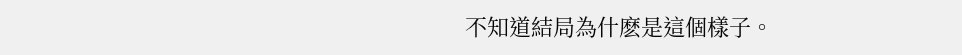不知道結局為什麽是這個樣子。